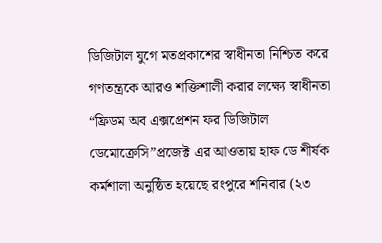ডিজিটাল যুগে মতপ্রকাশের স্বাধীনতা নিশ্চিত করে গণতন্ত্রকে আরও শক্তিশালী করার লক্ষ্যে স্বাধীনতা “ফ্রিডম অব এক্সপ্রেশন ফর ডিজিটাল ডেমোক্রেসি”প্রজেক্ট এর আওতায় হাফ ডে শীর্ষক কর্মশালা অনুষ্ঠিত হয়েছে রংপুরে শনিবার (২৩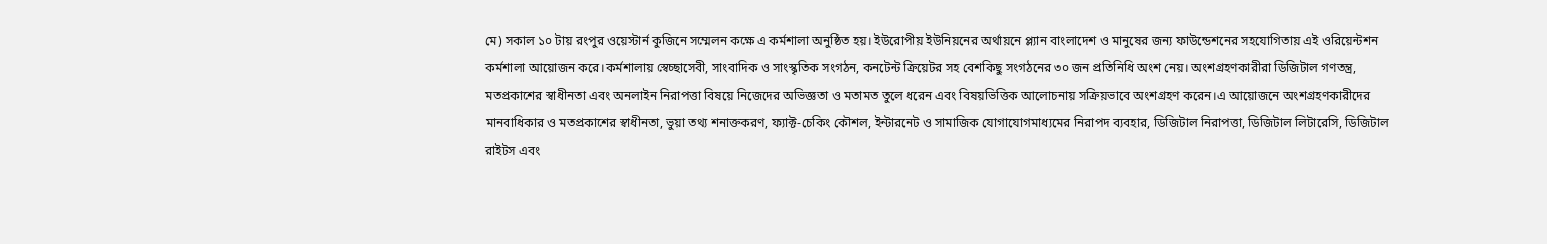মে) সকাল ১০ টায় রংপুর ওয়েস্টার্ন কুজিনে সম্মেলন কক্ষে এ কর্মশালা অনুষ্ঠিত হয়। ইউরোপীয় ইউনিয়নের অর্থায়নে প্ল্যান বাংলাদেশ ও মানুষের জন্য ফাউন্ডেশনের সহযোগিতায় এই ওরিয়েন্টশন কর্মশালা আয়োজন করে।কর্মশালায় স্বেচ্ছাসেবী, সাংবাদিক ও সাংস্কৃতিক সংগঠন, কনটেন্ট ক্রিয়েটর সহ বেশকিছু সংগঠনের ৩০ জন প্রতিনিধি অংশ নেয়। অংশগ্রহণকারীরা ডিজিটাল গণতন্ত্র, মতপ্রকাশের স্বাধীনতা এবং অনলাইন নিরাপত্তা বিষয়ে নিজেদের অভিজ্ঞতা ও মতামত তুলে ধরেন এবং বিষয়ভিত্তিক আলোচনায় সক্রিয়ভাবে অংশগ্রহণ করেন।এ আয়োজনে অংশগ্রহণকারীদের মানবাধিকার ও মতপ্রকাশের স্বাধীনতা, ভুয়া তথ্য শনাক্তকরণ, ফ্যাক্ট-চেকিং কৌশল, ইন্টারনেট ও সামাজিক যোগাযোগমাধ্যমের নিরাপদ ব্যবহার, ডিজিটাল নিরাপত্তা, ডিজিটাল লিটারেসি, ডিজিটাল রাইটস এবং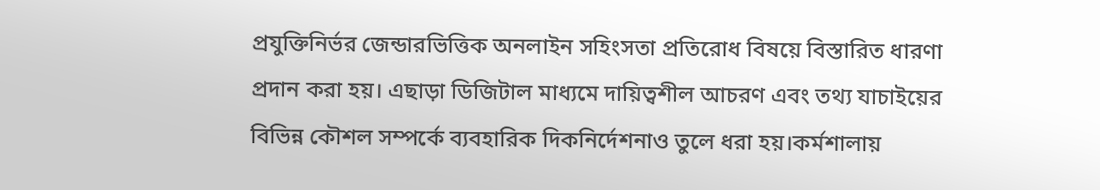প্রযুক্তিনির্ভর জেন্ডারভিত্তিক অনলাইন সহিংসতা প্রতিরোধ বিষয়ে বিস্তারিত ধারণা প্রদান করা হয়। এছাড়া ডিজিটাল মাধ্যমে দায়িত্বশীল আচরণ এবং তথ্য যাচাইয়ের বিভিন্ন কৌশল সম্পর্কে ব্যবহারিক দিকনির্দেশনাও তুলে ধরা হয়।কর্মশালায়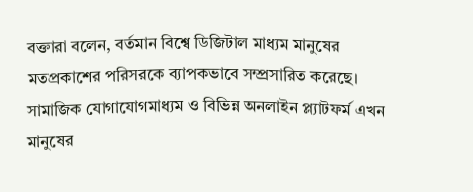বক্তারা বলেন, বর্তমান বিশ্বে ডিজিটাল মাধ্যম মানুষের মতপ্রকাশের পরিসরকে ব্যাপকভাবে সম্প্রসারিত করেছে। সামাজিক যোগাযোগমাধ্যম ও বিভিন্ন অনলাইন প্ল্যাটফর্ম এখন মানুষের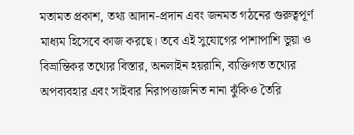মতামত প্রকাশ, তথ্য আদান-প্রদান এবং জনমত গঠনের গুরুত্বপূর্ণ মাধ্যম হিসেবে কাজ করছে। তবে এই সুযোগের পাশাপাশি ভুয়া ও বিভ্রান্তিকর তথ্যের বিস্তার, অনলাইন হয়রানি, ব্যক্তিগত তথ্যের অপব্যবহার এবং সাইবার নিরাপত্তাজনিত নানা ঝুঁকিও তৈরি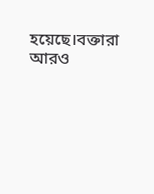হয়েছে।বক্তারা আরও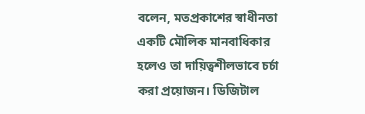বলেন, মতপ্রকাশের স্বাধীনতা একটি মৌলিক মানবাধিকার হলেও তা দায়িত্বশীলভাবে চর্চা করা প্রয়োজন। ডিজিটাল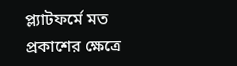প্ল্যাটফর্মে মত প্রকাশের ক্ষেত্রে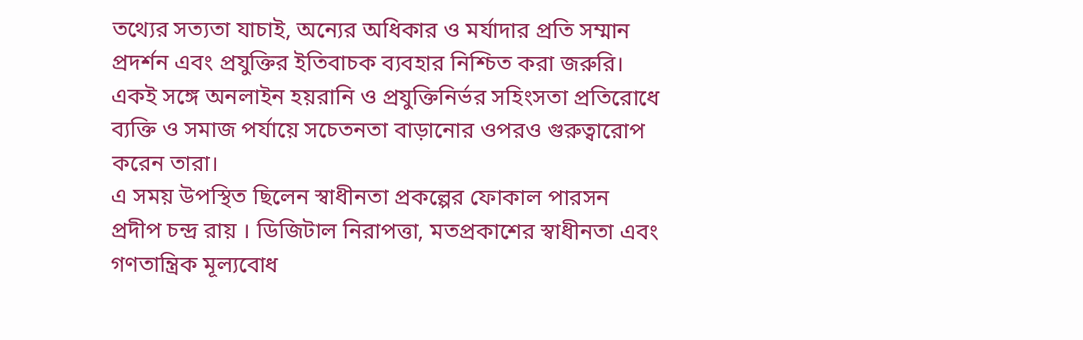তথ্যের সত্যতা যাচাই, অন্যের অধিকার ও মর্যাদার প্রতি সম্মান প্রদর্শন এবং প্রযুক্তির ইতিবাচক ব্যবহার নিশ্চিত করা জরুরি। একই সঙ্গে অনলাইন হয়রানি ও প্রযুক্তিনির্ভর সহিংসতা প্রতিরোধে ব্যক্তি ও সমাজ পর্যায়ে সচেতনতা বাড়ানোর ওপরও গুরুত্বারোপ করেন তারা।
এ সময় উপস্থিত ছিলেন স্বাধীনতা প্রকল্পের ফোকাল পারসন প্রদীপ চন্দ্র রায় । ডিজিটাল নিরাপত্তা, মতপ্রকাশের স্বাধীনতা এবং গণতান্ত্রিক মূল্যবোধ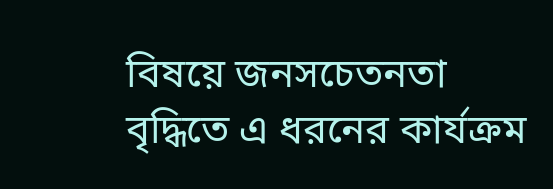বিষয়ে জনসচেতনতা বৃদ্ধিতে এ ধরনের কার্যক্রম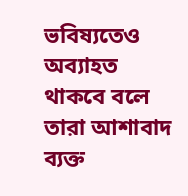ভবিষ্যতেও অব্যাহত থাকবে বলে তারা আশাবাদ ব্যক্ত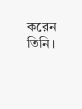করেন তিনি।